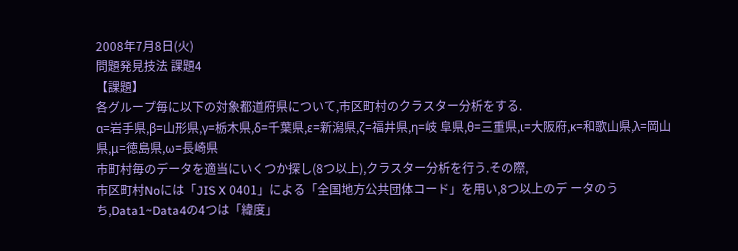2008年7月8日(火)
問題発見技法 課題4
【課題】
各グループ毎に以下の対象都道府県について,市区町村のクラスター分析をする.
α=岩手県,β=山形県,γ=栃木県,δ=千葉県,ε=新潟県,ζ=福井県,η=岐 阜県,θ=三重県,ι=大阪府,κ=和歌山県,λ=岡山県,μ=徳島県,ω=長崎県
市町村毎のデータを適当にいくつか探し(8つ以上),クラスター分析を行う.その際,
市区町村Noには「JIS X 0401」による「全国地方公共団体コード」を用い,8つ以上のデ ータのうち,Data1~Data4の4つは「緯度」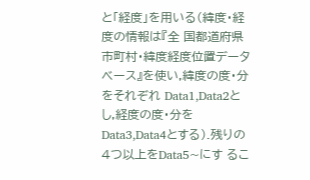と「経度」を用いる(緯度・経度の情報は『全 国都道府県市町村・緯度経度位置データベース』を使い,緯度の度・分をそれぞれ Data1,Data2とし,経度の度・分をData3,Data4とする).残りの4つ以上をData5~にす るこ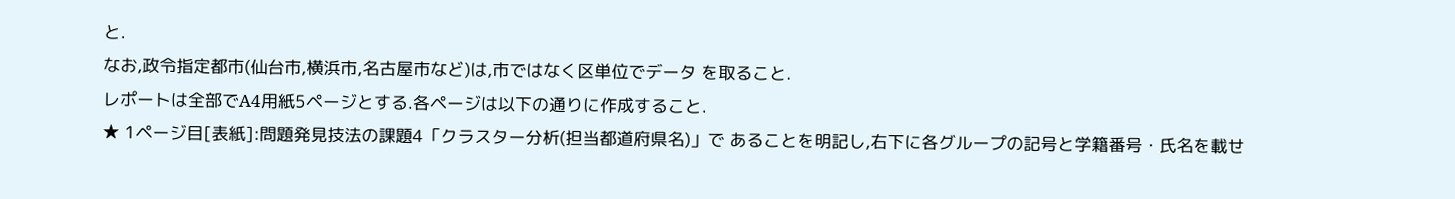と.
なお,政令指定都市(仙台市,横浜市,名古屋市など)は,市ではなく区単位でデータ を取ること.
レポートは全部でA4用紙5ページとする.各ページは以下の通りに作成すること.
★ 1ページ目[表紙]:問題発見技法の課題4「クラスター分析(担当都道府県名)」で あることを明記し,右下に各グループの記号と学籍番号・氏名を載せ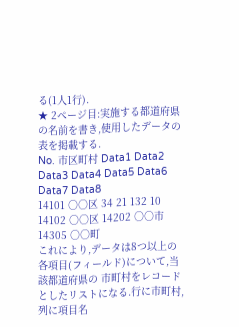る(1人1行).
★ 2ページ目:実施する都道府県の名前を書き,使用したデータの表を掲載する.
No. 市区町村 Data1 Data2 Data3 Data4 Data5 Data6 Data7 Data8
14101 ○○区 34 21 132 10
14102 ○○区 14202 ○○市 14305 ○○町
これにより,データは8つ以上の各項目(フィールド)について,当該都道府県の 市町村をレコードとしたリストになる.行に市町村,列に項目名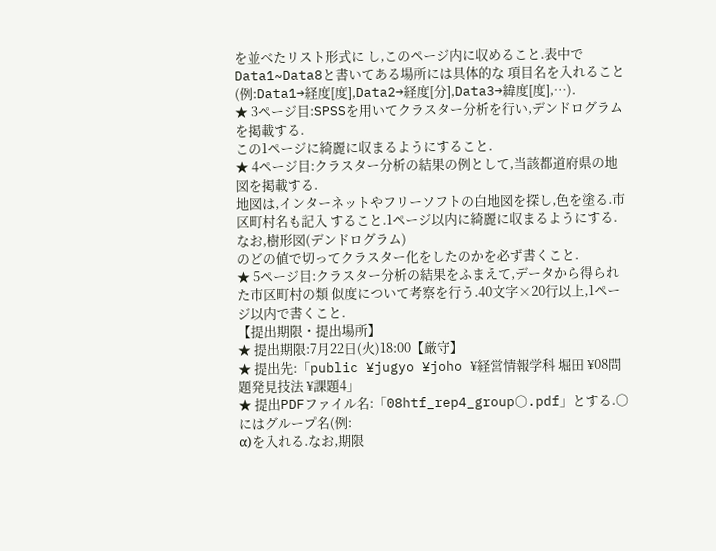を並べたリスト形式に し,このページ内に収めること.表中でData1~Data8と書いてある場所には具体的な 項目名を入れること(例:Data1→経度[度],Data2→経度[分],Data3→緯度[度],…).
★ 3ページ目:SPSSを用いてクラスター分析を行い,デンドログラムを掲載する.
この1ページに綺麗に収まるようにすること.
★ 4ページ目:クラスター分析の結果の例として,当該都道府県の地図を掲載する.
地図は,インターネットやフリーソフトの白地図を探し,色を塗る.市区町村名も記入 すること.1ページ以内に綺麗に収まるようにする.なお,樹形図(デンドログラム)
のどの値で切ってクラスター化をしたのかを必ず書くこと.
★ 5ページ目:クラスター分析の結果をふまえて,データから得られた市区町村の類 似度について考察を行う.40文字×20行以上,1ページ以内で書くこと.
【提出期限・提出場所】
★ 提出期限:7月22日(火)18:00【厳守】
★ 提出先:「public ¥jugyo ¥joho ¥経営情報学科 堀田 ¥08問題発見技法 ¥課題4」
★ 提出PDFファイル名:「08htf_rep4_group○.pdf」とする.○にはグループ名(例:
α)を入れる.なお,期限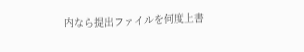内なら提出ファイルを何度上書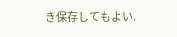き保存してもよい.